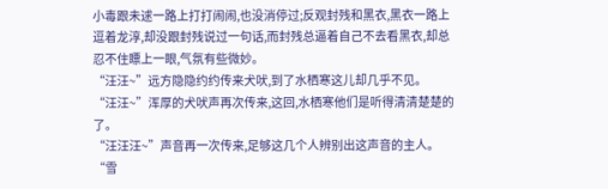小毒跟未逑一路上打打闹闹,也没消停过;反观封残和黑衣,黑衣一路上逗着龙淳,却没跟封残说过一句话,而封残总逼着自己不去看黑衣,却总忍不住瞟上一眼,气氛有些微妙。
“汪汪~”远方隐隐约约传来犬吠,到了水栖寒这儿却几乎不见。
“汪汪~”浑厚的犬吠声再次传来,这回,水栖寒他们是听得清清楚楚的了。
“汪汪汪~”声音再一次传来,足够这几个人辨别出这声音的主人。
“雪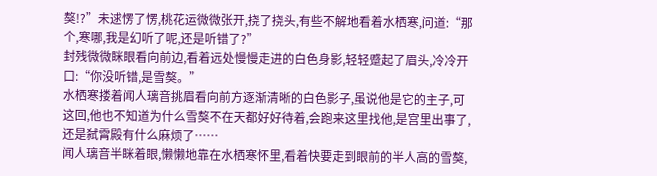獒!?”未逑愣了愣,桃花运微微张开,挠了挠头,有些不解地看着水栖寒,问道:“那个,寒哪,我是幻听了呢,还是听错了?”
封残微微眯眼看向前边,看着远处慢慢走进的白色身影,轻轻蹙起了眉头,冷冷开口:“你没听错,是雪獒。”
水栖寒搂着闻人璃音挑眉看向前方逐渐清晰的白色影子,虽说他是它的主子,可这回,他也不知道为什么雪獒不在天都好好待着,会跑来这里找他,是宫里出事了,还是弑霄殿有什么麻烦了……
闻人璃音半眯着眼,懒懒地靠在水栖寒怀里,看着快要走到眼前的半人高的雪獒,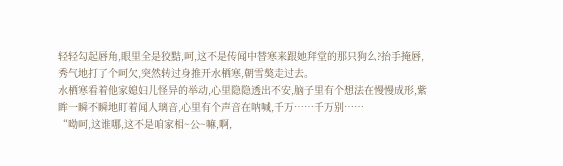轻轻勾起唇角,眼里全是狡黠,呵,这不是传闻中替寒来跟她拜堂的那只狗么?抬手掩唇,秀气地打了个呵欠,突然转过身推开水栖寒,朝雪獒走过去。
水栖寒看着他家媳妇儿怪异的举动,心里隐隐透出不安,脑子里有个想法在慢慢成形,紫眸一瞬不瞬地盯着闻人璃音,心里有个声音在呐喊,千万……千万别……
“呦呵,这谁哪,这不是咱家相~公~嘛,啊,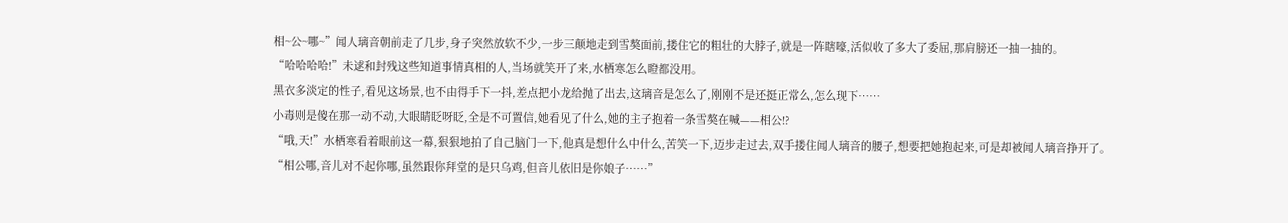相~公~哪~”闻人璃音朝前走了几步,身子突然放软不少,一步三颠地走到雪獒面前,搂住它的粗壮的大脖子,就是一阵瞎嚎,活似收了多大了委屈,那肩膀还一抽一抽的。
“哈哈哈哈!”未逑和封残这些知道事情真相的人,当场就笑开了来,水栖寒怎么瞪都没用。
黑衣多淡定的性子,看见这场景,也不由得手下一抖,差点把小龙给抛了出去,这璃音是怎么了,刚刚不是还挺正常么,怎么现下……
小毒则是傻在那一动不动,大眼睛眨呀眨,全是不可置信,她看见了什么,她的主子抱着一条雪獒在喊——相公!?
“哦,天!”水栖寒看着眼前这一幕,狠狠地拍了自己脑门一下,他真是想什么中什么,苦笑一下,迈步走过去,双手搂住闻人璃音的腰子,想要把她抱起来,可是却被闻人璃音挣开了。
“相公哪,音儿对不起你哪,虽然跟你拜堂的是只乌鸡,但音儿依旧是你娘子……”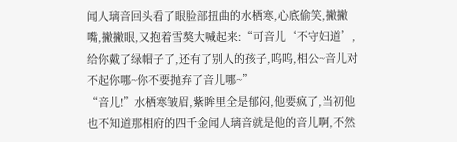闻人璃音回头看了眼脸部扭曲的水栖寒,心底偷笑,撇撇嘴,撇撇眼,又抱着雪獒大喊起来:“可音儿‘不守妇道’,给你戴了绿帽子了,还有了别人的孩子,呜呜,相公~音儿对不起你哪~你不要抛弃了音儿哪~”
“音儿!”水栖寒皱眉,紫眸里全是郁闷,他要疯了,当初他也不知道那相府的四千金闻人璃音就是他的音儿啊,不然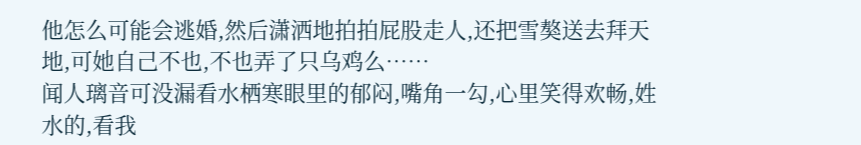他怎么可能会逃婚,然后潇洒地拍拍屁股走人,还把雪獒送去拜天地,可她自己不也,不也弄了只乌鸡么……
闻人璃音可没漏看水栖寒眼里的郁闷,嘴角一勾,心里笑得欢畅,姓水的,看我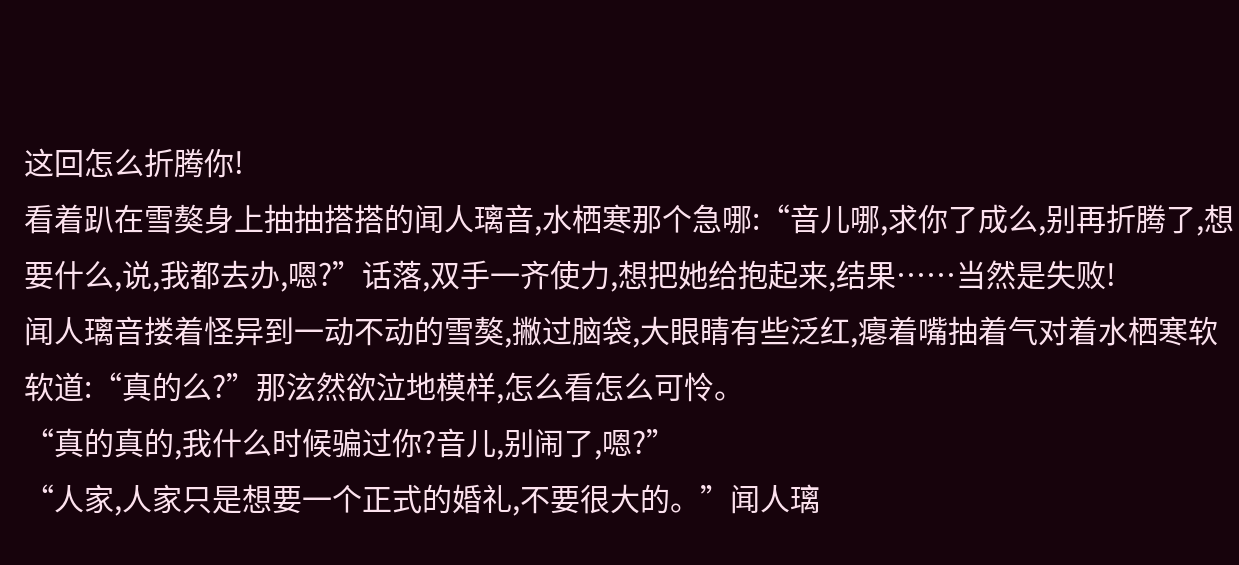这回怎么折腾你!
看着趴在雪獒身上抽抽搭搭的闻人璃音,水栖寒那个急哪:“音儿哪,求你了成么,别再折腾了,想要什么,说,我都去办,嗯?”话落,双手一齐使力,想把她给抱起来,结果……当然是失败!
闻人璃音搂着怪异到一动不动的雪獒,撇过脑袋,大眼睛有些泛红,瘪着嘴抽着气对着水栖寒软软道:“真的么?”那泫然欲泣地模样,怎么看怎么可怜。
“真的真的,我什么时候骗过你?音儿,别闹了,嗯?”
“人家,人家只是想要一个正式的婚礼,不要很大的。”闻人璃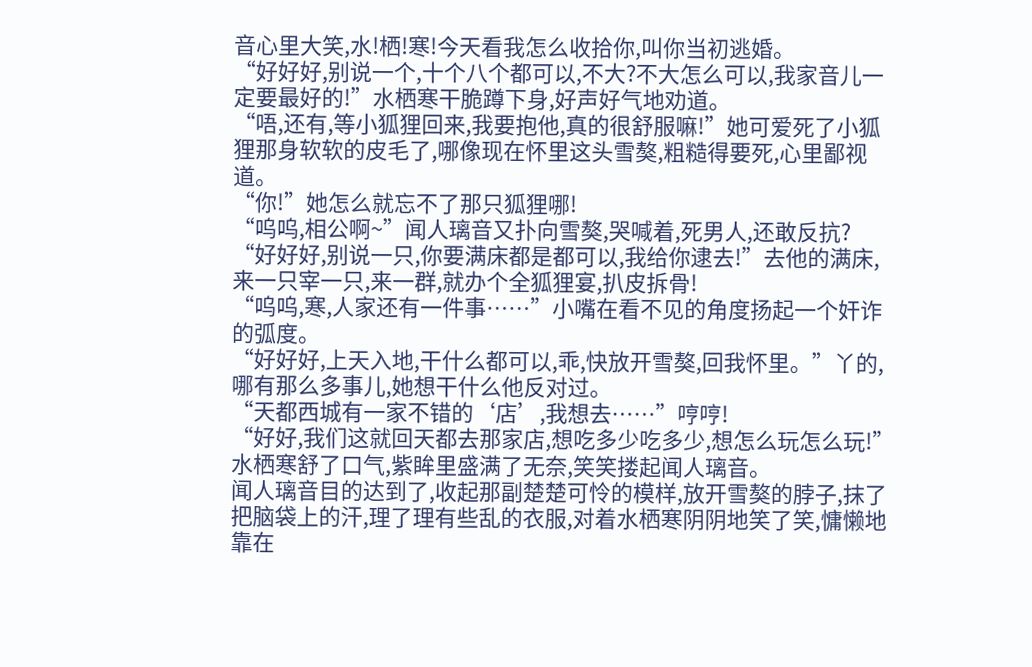音心里大笑,水!栖!寒!今天看我怎么收拾你,叫你当初逃婚。
“好好好,别说一个,十个八个都可以,不大?不大怎么可以,我家音儿一定要最好的!”水栖寒干脆蹲下身,好声好气地劝道。
“唔,还有,等小狐狸回来,我要抱他,真的很舒服嘛!”她可爱死了小狐狸那身软软的皮毛了,哪像现在怀里这头雪獒,粗糙得要死,心里鄙视道。
“你!”她怎么就忘不了那只狐狸哪!
“呜呜,相公啊~”闻人璃音又扑向雪獒,哭喊着,死男人,还敢反抗?
“好好好,别说一只,你要满床都是都可以,我给你逮去!”去他的满床,来一只宰一只,来一群,就办个全狐狸宴,扒皮拆骨!
“呜呜,寒,人家还有一件事……”小嘴在看不见的角度扬起一个奸诈的弧度。
“好好好,上天入地,干什么都可以,乖,快放开雪獒,回我怀里。”丫的,哪有那么多事儿,她想干什么他反对过。
“天都西城有一家不错的‘店’,我想去……”哼哼!
“好好,我们这就回天都去那家店,想吃多少吃多少,想怎么玩怎么玩!”水栖寒舒了口气,紫眸里盛满了无奈,笑笑搂起闻人璃音。
闻人璃音目的达到了,收起那副楚楚可怜的模样,放开雪獒的脖子,抹了把脑袋上的汗,理了理有些乱的衣服,对着水栖寒阴阴地笑了笑,慵懒地靠在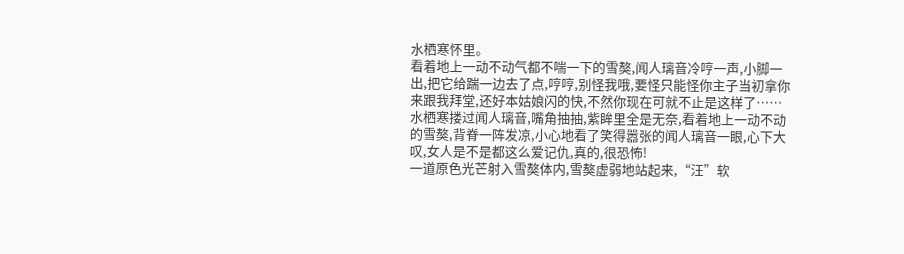水栖寒怀里。
看着地上一动不动气都不喘一下的雪獒,闻人璃音冷哼一声,小脚一出,把它给踹一边去了点,哼哼,别怪我哦,要怪只能怪你主子当初拿你来跟我拜堂,还好本姑娘闪的快,不然你现在可就不止是这样了……
水栖寒搂过闻人璃音,嘴角抽抽,紫眸里全是无奈,看着地上一动不动的雪獒,背脊一阵发凉,小心地看了笑得嚣张的闻人璃音一眼,心下大叹,女人是不是都这么爱记仇,真的,很恐怖!
一道原色光芒射入雪獒体内,雪獒虚弱地站起来,“汪”软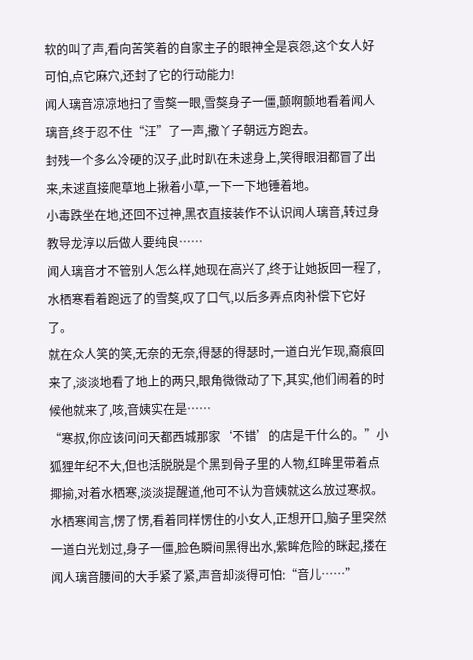软的叫了声,看向苦笑着的自家主子的眼神全是哀怨,这个女人好可怕,点它麻穴,还封了它的行动能力!
闻人璃音凉凉地扫了雪獒一眼,雪獒身子一僵,颤啊颤地看着闻人璃音,终于忍不住“汪”了一声,撒丫子朝远方跑去。
封残一个多么冷硬的汉子,此时趴在未逑身上,笑得眼泪都冒了出来,未逑直接爬草地上揪着小草,一下一下地锤着地。
小毒跌坐在地,还回不过神,黑衣直接装作不认识闻人璃音,转过身教导龙淳以后做人要纯良……
闻人璃音才不管别人怎么样,她现在高兴了,终于让她扳回一程了,水栖寒看着跑远了的雪獒,叹了口气,以后多弄点肉补偿下它好了。
就在众人笑的笑,无奈的无奈,得瑟的得瑟时,一道白光乍现,裔痕回来了,淡淡地看了地上的两只,眼角微微动了下,其实,他们闹着的时候他就来了,咳,音姨实在是……
“寒叔,你应该问问天都西城那家‘不错’的店是干什么的。”小狐狸年纪不大,但也活脱脱是个黑到骨子里的人物,红眸里带着点揶揄,对着水栖寒,淡淡提醒道,他可不认为音姨就这么放过寒叔。
水栖寒闻言,愣了愣,看着同样愣住的小女人,正想开口,脑子里突然一道白光划过,身子一僵,脸色瞬间黑得出水,紫眸危险的眯起,搂在闻人璃音腰间的大手紧了紧,声音却淡得可怕:“音儿……”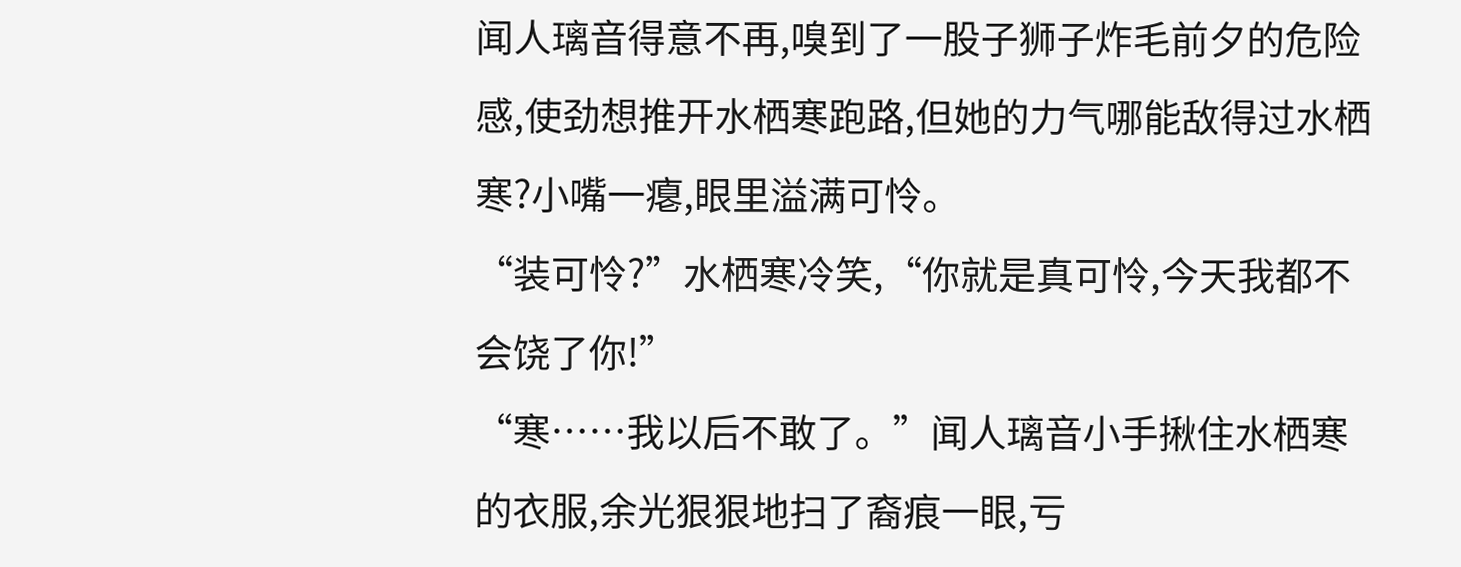闻人璃音得意不再,嗅到了一股子狮子炸毛前夕的危险感,使劲想推开水栖寒跑路,但她的力气哪能敌得过水栖寒?小嘴一瘪,眼里溢满可怜。
“装可怜?”水栖寒冷笑,“你就是真可怜,今天我都不会饶了你!”
“寒……我以后不敢了。”闻人璃音小手揪住水栖寒的衣服,余光狠狠地扫了裔痕一眼,亏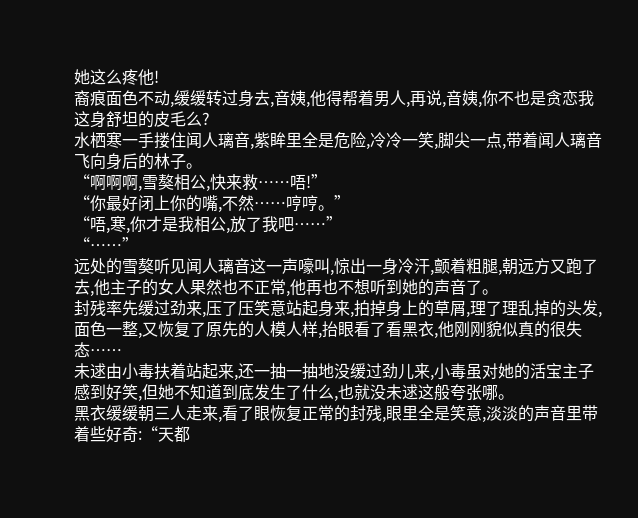她这么疼他!
裔痕面色不动,缓缓转过身去,音姨,他得帮着男人,再说,音姨,你不也是贪恋我这身舒坦的皮毛么?
水栖寒一手搂住闻人璃音,紫眸里全是危险,冷冷一笑,脚尖一点,带着闻人璃音飞向身后的林子。
“啊啊啊,雪獒相公,快来救……唔!”
“你最好闭上你的嘴,不然……哼哼。”
“唔,寒,你才是我相公,放了我吧……”
“……”
远处的雪獒听见闻人璃音这一声嚎叫,惊出一身冷汗,颤着粗腿,朝远方又跑了去,他主子的女人果然也不正常,他再也不想听到她的声音了。
封残率先缓过劲来,压了压笑意站起身来,拍掉身上的草屑,理了理乱掉的头发,面色一整,又恢复了原先的人模人样,抬眼看了看黑衣,他刚刚貌似真的很失态……
未逑由小毒扶着站起来,还一抽一抽地没缓过劲儿来,小毒虽对她的活宝主子感到好笑,但她不知道到底发生了什么,也就没未逑这般夸张哪。
黑衣缓缓朝三人走来,看了眼恢复正常的封残,眼里全是笑意,淡淡的声音里带着些好奇:“天都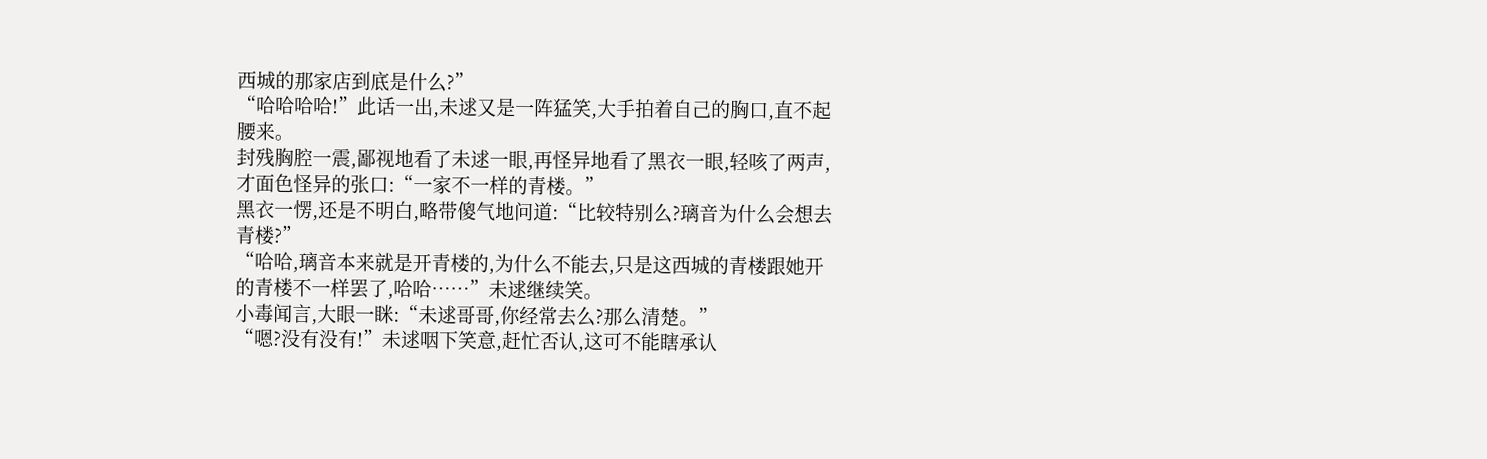西城的那家店到底是什么?”
“哈哈哈哈!”此话一出,未逑又是一阵猛笑,大手拍着自己的胸口,直不起腰来。
封残胸腔一震,鄙视地看了未逑一眼,再怪异地看了黑衣一眼,轻咳了两声,才面色怪异的张口:“一家不一样的青楼。”
黑衣一愣,还是不明白,略带傻气地问道:“比较特别么?璃音为什么会想去青楼?”
“哈哈,璃音本来就是开青楼的,为什么不能去,只是这西城的青楼跟她开的青楼不一样罢了,哈哈……”未逑继续笑。
小毒闻言,大眼一眯:“未逑哥哥,你经常去么?那么清楚。”
“嗯?没有没有!”未逑咽下笑意,赶忙否认,这可不能瞎承认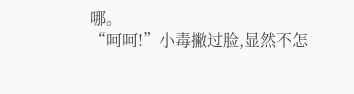哪。
“呵呵!”小毒撇过脸,显然不怎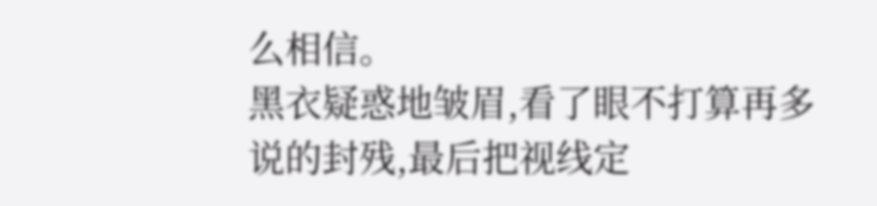么相信。
黑衣疑惑地皱眉,看了眼不打算再多说的封残,最后把视线定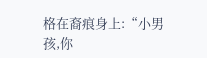格在裔痕身上:“小男孩,你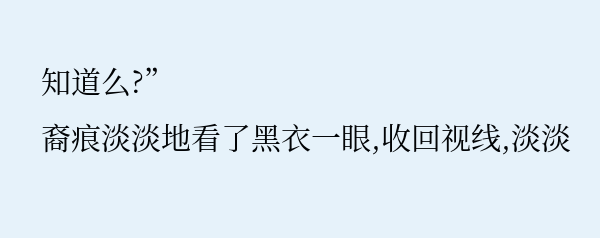知道么?”
裔痕淡淡地看了黑衣一眼,收回视线,淡淡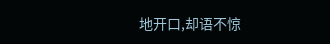地开口,却语不惊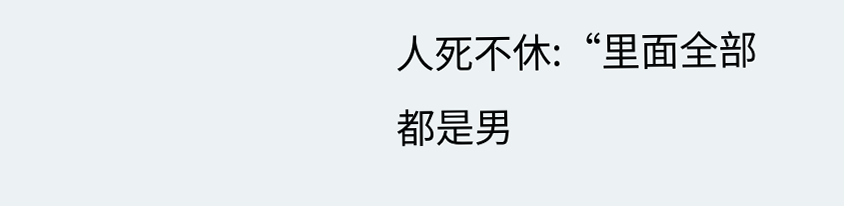人死不休:“里面全部都是男